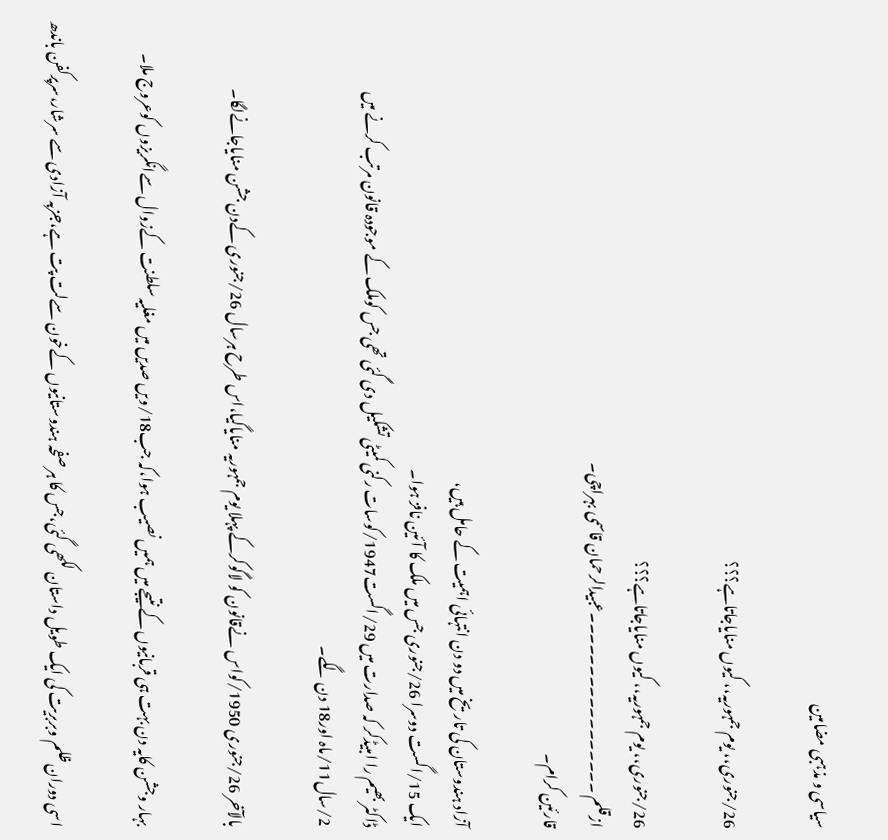سیاسی و مذہبی مضامین

26/جنوری،، یوم جمہوریہ،، کیوں منایاجاتاہے؟؟؟

26/جنوری،، یوم جمہوریہ،، کیوں منایاجاتاہے؟؟؟
ازقلم ۔۔۔۔۔۔۔۔۔۔۔۔۔۔۔۔۔عبیدالرحمان قاسمی بہراچی۔
قارئین کرام۔

آزاد ہندوستان کی تاریخ میں دو دن انتہائی اہمیت کے حامل ہیں،
ایک 15/اگست دوسرا 26/جنوری جس میں ملک کا آئین نافز ہوا۔
ڈاکٹر بھیم را امبیڈکر کہ صدارت میں 29/اگست1947/کوسات رکنی کمیٹی تشکیل دی گئی تھی جس کوملک کے موجودہ قانون مرتب کرنے میں 2/سال11/ماہ اور18 دن لگے۔

بالآخر 26/جنوری 1950/کواس نےقانون کو لاگوکرکے پہلا یوم جمہوریہ منایاگیا،اس طرح ہرسال 26/جنوری کےدن جشن منایاجانےلگا۔

بہار وجشن کایہ دن بہت ہی قربانیوں کے نتیجے میں ہمیں نصیب ہوا،کہ جب18/ویں صدیں میں مغلیہ سلطنت کےزوال سےانگریزوں کوعروج ملا۔

اسی دوران ظلم وبربریت کی ایک طویل داستان لکھی گئی،جس کا ہر صفحہ ہندوستانیوں کےخون سےلت پت ہے،جزبہ آزادی سے سرشار،سرپرکفن باندھ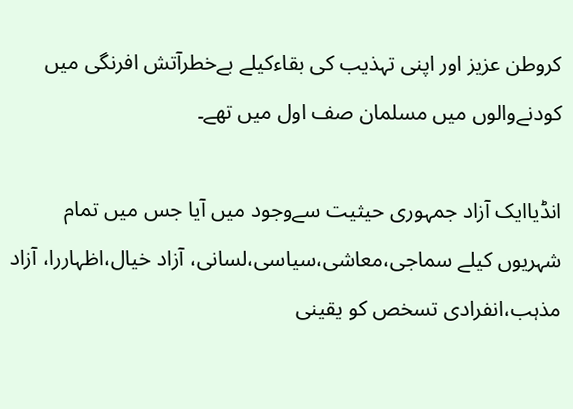کروطن عزیز اور اپنی تہذیب کی بقاءکیلے بےخطرآتش افرنگی میں کودنےوالوں میں مسلمان صف اول میں تھے۔

انڈیاایک آزاد جمہوری حیثیت سےوجود میں آیا جس میں تمام شہریوں کیلے سماجی،معاشی،سیاسی،لسانی، آزاد خیال،اظہاررا، آزاد مذہب،انفرادی تسخص کو یقینی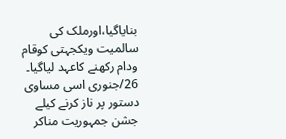بنایاگیا،اورملک کی سالمیت ویکجہتی کوقام ودام رکھنے کاعہد لیاگیا۔
26/جنوری اسی مساوی دستور پر ناز کرنے کیلے جشن جمہوریت مناکر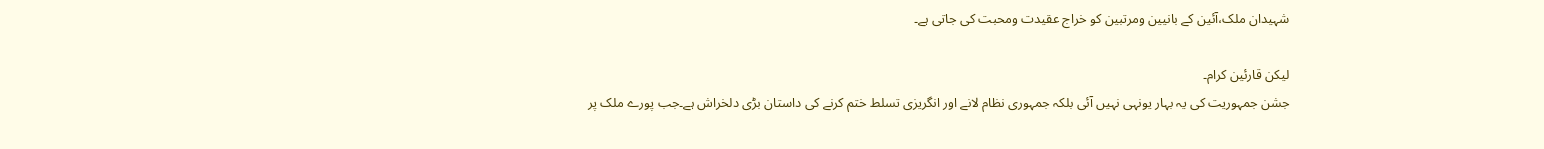شہیدان ملک،آئین کے بانیین ومرتبین کو خراج عقیدت ومحبت کی جاتی ہے۔

لیکن قارئین کرام۔
جشن جمہوریت کی یہ بہار یونہی نہیں آئی بلکہ جمہوری نظام لانے اور انگریزی تسلط ختم کرنے کی داستان بڑی دلخراش ہے۔جب پورے ملک پر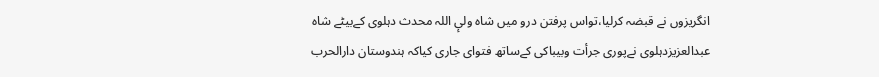انگریزوں نے قبضہ کرلیا،تواس پرفتن درو میں شاہ ولیٕ اللہ محدث دہلوی کےبیٹے شاہ عبدالعزیزدہلوی نےپوری جرأت وبیباکی کےساتھ فتوای جاری کیاکہ ہندوستان دارالحرب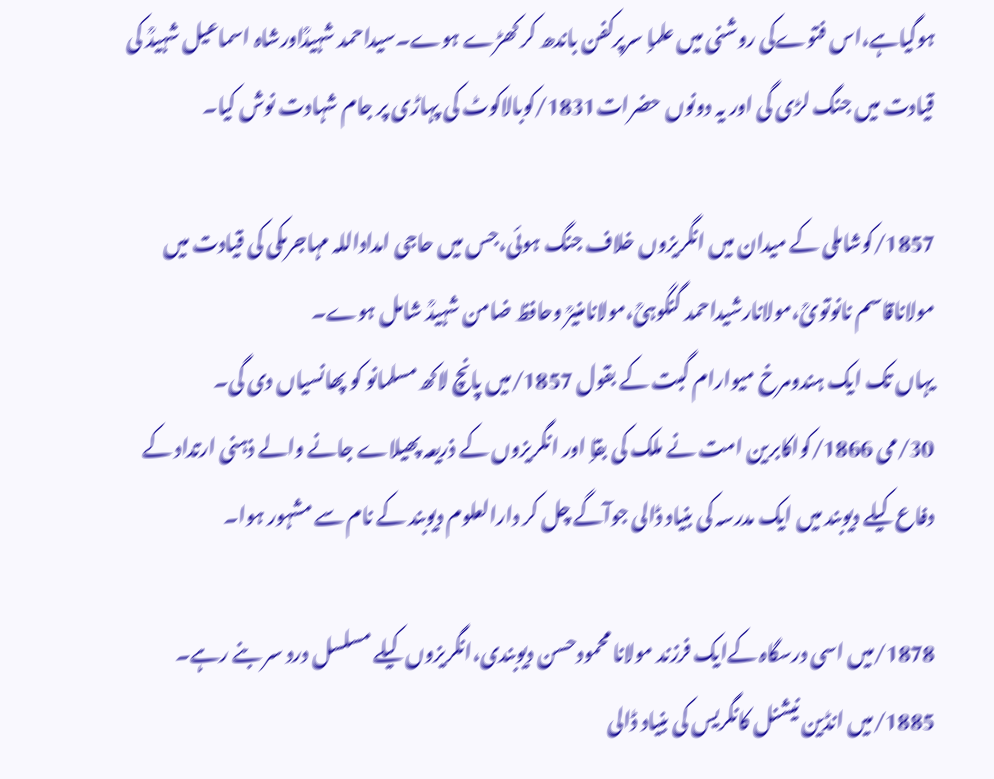ہوگیاہے،اس فتوےکی روشنی میں علمإ سرپرکفن باندھ کر کھڑے ہوے۔سیداحمد شہیدؒاورشاہ اسماعیل شہیدؒ کی قیادت میں جنگ لڑی گی اور یہ دونوں حضرات1831/کوبالاکوٹ کی پہاڑی پر جام شہادت نوش کیا۔

1857/کوشاملی کے میدان میں انگریزوں خلاف جنگ ہوئی،جس میں حاجی امداداللہ مہاجرمکی کی قیادت میں مولاناقاسم نانوتویؒ،مولانارشیداحمد گنگوہیؒ،مولانامنیرؒ وحافظ ضامن شہیدؒ شامل ہوے۔
یہاں تک ایک ہندومرخ میوارام گبت کے بقول 1857/میں پانچ لاکھ مسلمانو کو پھانسیاں دی گی۔
30/می 1866/کواکابرین امت نے ملک کی بقإ اور انگریزوں کے ذریعہ پھیلاے جانے والے ذہنی ارتداد کے دفاع کیلے دیوبند میں ایک مدرسہ کی بنیاد ڈالی جوآگے چل کر دارالعلوم دیوبند کے نام سے مشہور ہوا۔

1878/میں اسی درسگاہ کےایک فرزند مولانا محمودحسن دیوبندی،انگریزوں کیلے مسلسل درد سر بنے رہے۔
1885/میں انڈین نیشنل کانگریس کی بنیاد ڈالی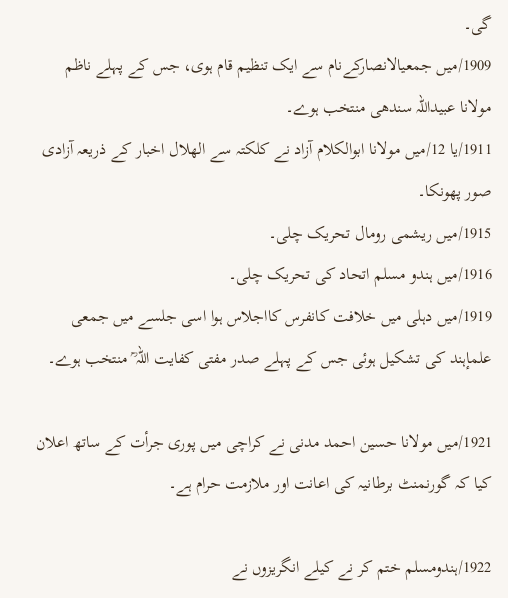گی۔
1909/میں جمعیالانصارکےنام سے ایک تنظیم قام ہوی، جس کے پہلے ناظم مولانا عبیداللہ سندھی منتخب ہوے۔
1911/یا 12/میں مولانا ابوالکلام آزاد نے کلکتہ سے الھلال اخبار کے ذریعہ آزادی صور پھونکا۔
1915/میں ریشمی رومال تحریک چلی۔
1916/میں ہندو مسلم اتحاد کی تحریک چلی۔
1919/میں دہلی میں خلافت کانفرس کااجلاس ہوا اسی جلسے میں جمعی علمإہند کی تشکیل ہوئی جس کے پہلے صدر مفتی کفایت اللہ ؒ منتخب ہوے۔

1921/میں مولانا حسین احمد مدنی نے کراچی میں پوری جرأت کے ساتھ اعلان کیا کہ گورنمنٹ برطانیہ کی اعانت اور ملازمت حرام ہے۔

1922/ہندومسلم ختم کر نے کیلے انگریزوں نے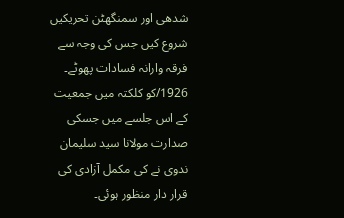شدھی اور سمنگھٹن تحریکیں شروع کیں جس کی وجہ سے فرقہ وارانہ فسادات پھوٹے۔
1926/کو کلکتہ میں جمعیت کے اس جلسے میں جسکی صدارت مولانا سید سلیمان ندوی نے کی مکمل آزادی کی قرار دار منظور ہوئی۔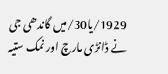1929/یا30/میں گاندھی جی نے ڈانڑی مارچ اور نمک ستیہ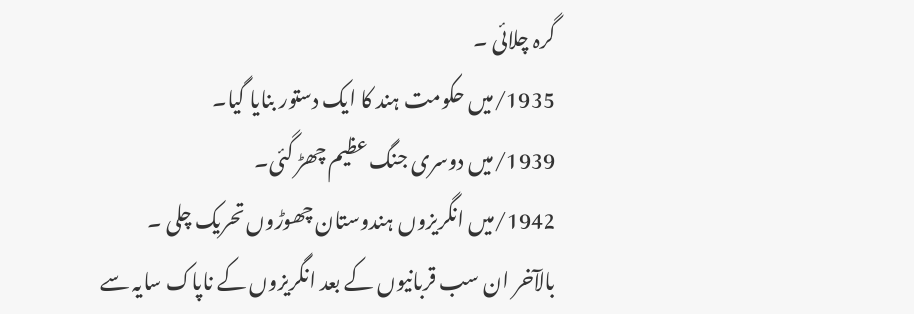گرہ چلائی ۔
1935/میں حکومت ہند کا ایک دستور بنایا گیا۔
1939/میں دوسری جنگ عظیم چھڑ گئی۔
1942/میں انگریزوں ہندوستان چھوڑوں تحریک چلی ۔
بالآخر ان سب قربانیوں کے بعد انگریزوں کے ناپاک سایہ سے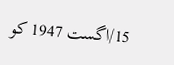15/اگست 1947 کو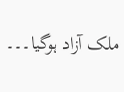ملک آزاد ہوگیا۔۔۔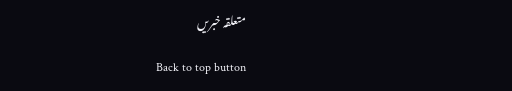متعلقہ خبریں

Back to top button